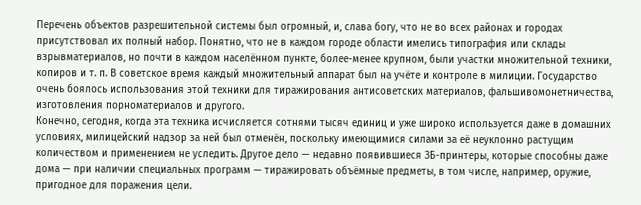Перечень объектов разрешительной системы был огромный, и, слава богу, что не во всех районах и городах присутствовал их полный набор. Понятно, что не в каждом городе области имелись типография или склады взрывматериалов, но почти в каждом населённом пункте, более-менее крупном, были участки множительной техники, копиров и т. п. В советское время каждый множительный аппарат был на учёте и контроле в милиции. Государство очень боялось использования этой техники для тиражирования антисоветских материалов, фальшивомонетничества, изготовления порноматериалов и другого.
Конечно, сегодня, когда эта техника исчисляется сотнями тысяч единиц и уже широко используется даже в домашних условиях, милицейский надзор за ней был отменён, поскольку имеющимися силами за её неуклонно растущим количеством и применением не уследить. Другое дело — недавно появившиеся ЗБ-принтеры, которые способны даже дома — при наличии специальных программ — тиражировать объёмные предметы, в том числе, например, оружие, пригодное для поражения цели.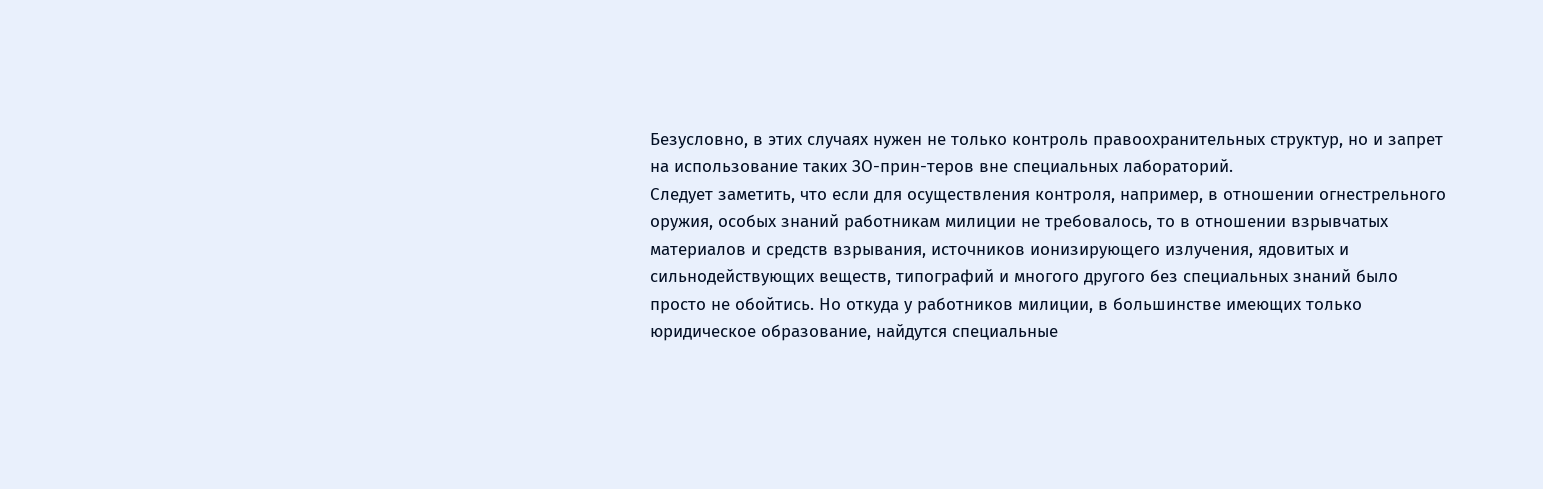Безусловно, в этих случаях нужен не только контроль правоохранительных структур, но и запрет на использование таких ЗО-прин-теров вне специальных лабораторий.
Следует заметить, что если для осуществления контроля, например, в отношении огнестрельного оружия, особых знаний работникам милиции не требовалось, то в отношении взрывчатых материалов и средств взрывания, источников ионизирующего излучения, ядовитых и сильнодействующих веществ, типографий и многого другого без специальных знаний было просто не обойтись. Но откуда у работников милиции, в большинстве имеющих только юридическое образование, найдутся специальные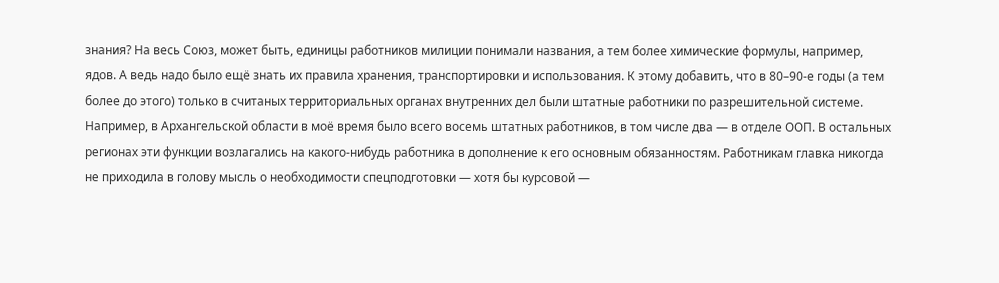знания? На весь Союз, может быть, единицы работников милиции понимали названия, а тем более химические формулы, например, ядов. А ведь надо было ещё знать их правила хранения, транспортировки и использования. К этому добавить, что в 80–90-е годы (а тем более до этого) только в считаных территориальных органах внутренних дел были штатные работники по разрешительной системе. Например, в Архангельской области в моё время было всего восемь штатных работников, в том числе два — в отделе ООП. В остальных регионах эти функции возлагались на какого-нибудь работника в дополнение к его основным обязанностям. Работникам главка никогда не приходила в голову мысль о необходимости спецподготовки — хотя бы курсовой —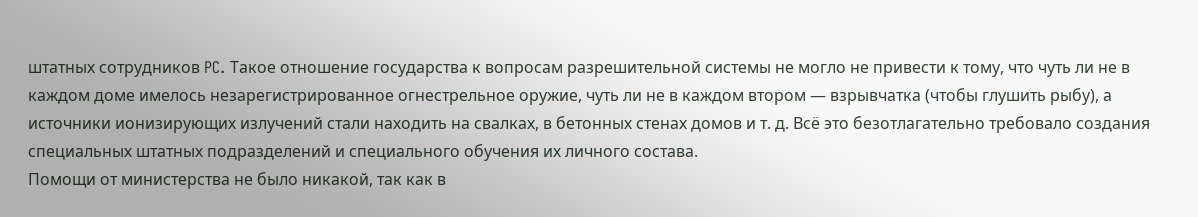штатных сотрудников PC. Такое отношение государства к вопросам разрешительной системы не могло не привести к тому, что чуть ли не в каждом доме имелось незарегистрированное огнестрельное оружие, чуть ли не в каждом втором — взрывчатка (чтобы глушить рыбу), а источники ионизирующих излучений стали находить на свалках, в бетонных стенах домов и т. д. Всё это безотлагательно требовало создания специальных штатных подразделений и специального обучения их личного состава.
Помощи от министерства не было никакой, так как в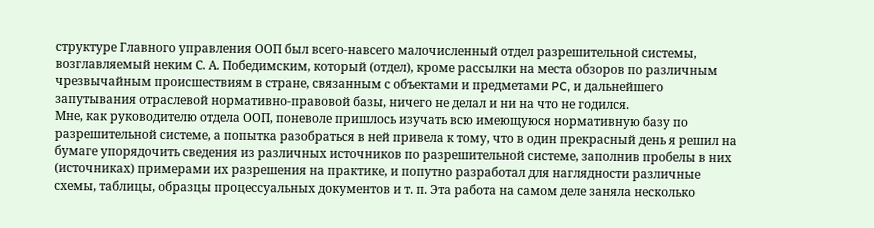структуре Главного управления ООП был всего-навсего малочисленный отдел разрешительной системы, возглавляемый неким С. А. Победимским, который (отдел), кроме рассылки на места обзоров по различным чрезвычайным происшествиям в стране, связанным с объектами и предметами PC, и дальнейшего запутывания отраслевой нормативно-правовой базы, ничего не делал и ни на что не годился.
Мне, как руководителю отдела ООП, поневоле пришлось изучать всю имеющуюся нормативную базу по разрешительной системе, а попытка разобраться в ней привела к тому, что в один прекрасный день я решил на бумаге упорядочить сведения из различных источников по разрешительной системе, заполнив пробелы в них (источниках) примерами их разрешения на практике, и попутно разработал для наглядности различные схемы, таблицы, образцы процессуальных документов и т. п. Эта работа на самом деле заняла несколько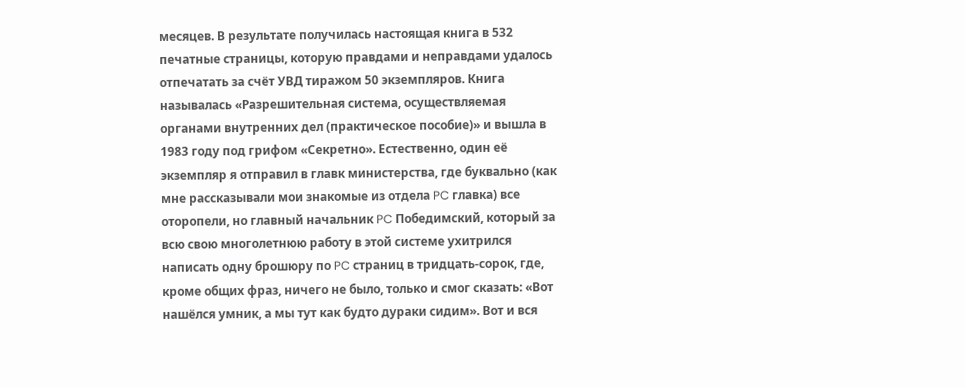месяцев. В результате получилась настоящая книга в 532 печатные страницы, которую правдами и неправдами удалось отпечатать за счёт УВД тиражом 50 экземпляров. Книга называлась «Разрешительная система, осуществляемая органами внутренних дел (практическое пособие)» и вышла в 1983 году под грифом «Секретно». Естественно, один её экземпляр я отправил в главк министерства, где буквально (как мне рассказывали мои знакомые из отдела PC главка) все оторопели, но главный начальник PC Победимский, который за всю свою многолетнюю работу в этой системе ухитрился написать одну брошюру по PC страниц в тридцать-сорок, где, кроме общих фраз, ничего не было, только и смог сказать: «Вот нашёлся умник, а мы тут как будто дураки сидим». Вот и вся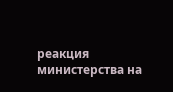реакция министерства на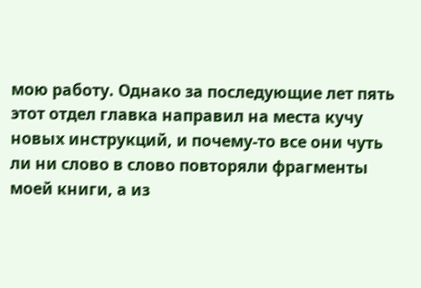мою работу. Однако за последующие лет пять этот отдел главка направил на места кучу новых инструкций, и почему-то все они чуть ли ни слово в слово повторяли фрагменты моей книги, а из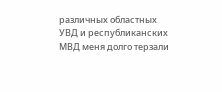различных областных УВД и республиканских МВД меня долго терзали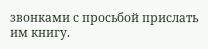звонками с просьбой прислать им книгу.